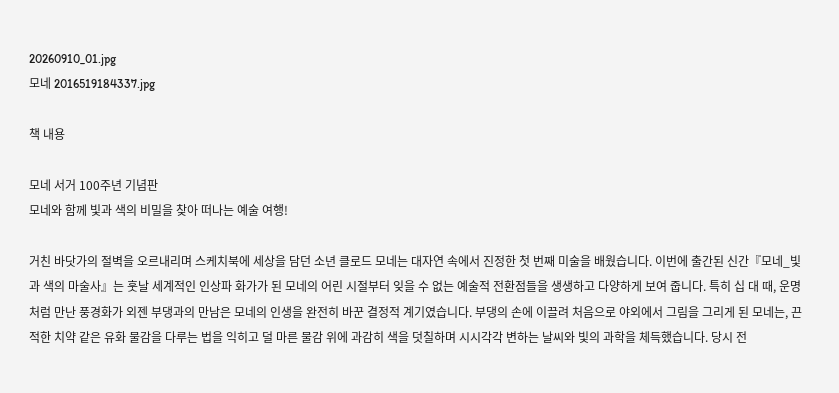20260910_01.jpg
모네 2016519184337.jpg

책 내용

모네 서거 100주년 기념판
모네와 함께 빛과 색의 비밀을 찾아 떠나는 예술 여행!

거친 바닷가의 절벽을 오르내리며 스케치북에 세상을 담던 소년 클로드 모네는 대자연 속에서 진정한 첫 번째 미술을 배웠습니다. 이번에 출간된 신간『모네_빛과 색의 마술사』는 훗날 세계적인 인상파 화가가 된 모네의 어린 시절부터 잊을 수 없는 예술적 전환점들을 생생하고 다양하게 보여 줍니다. 특히 십 대 때, 운명처럼 만난 풍경화가 외젠 부댕과의 만남은 모네의 인생을 완전히 바꾼 결정적 계기였습니다. 부댕의 손에 이끌려 처음으로 야외에서 그림을 그리게 된 모네는, 끈적한 치약 같은 유화 물감을 다루는 법을 익히고 덜 마른 물감 위에 과감히 색을 덧칠하며 시시각각 변하는 날씨와 빛의 과학을 체득했습니다. 당시 전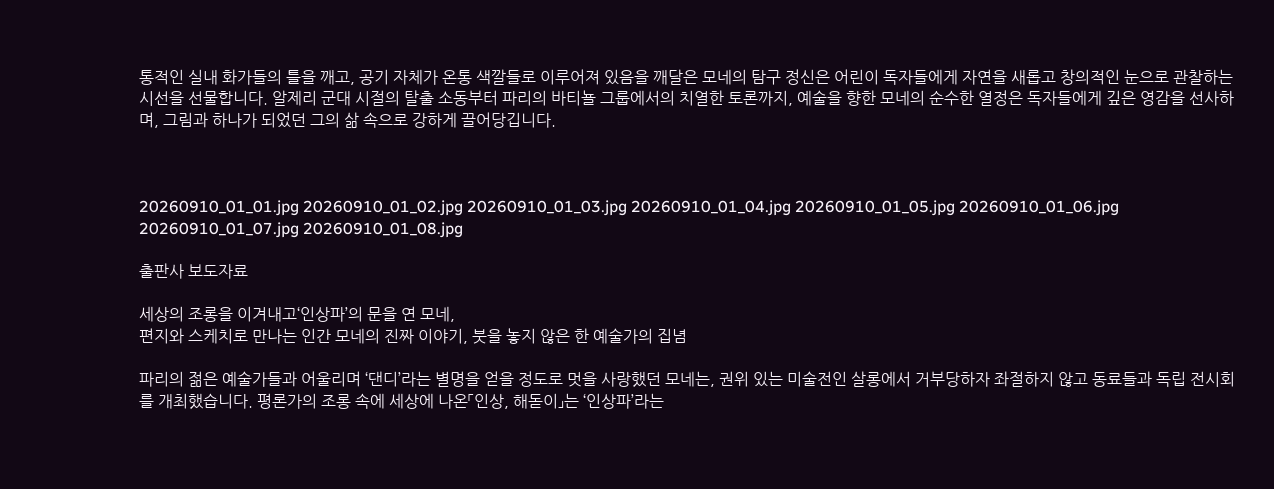통적인 실내 화가들의 틀을 깨고, 공기 자체가 온통 색깔들로 이루어져 있음을 깨달은 모네의 탐구 정신은 어린이 독자들에게 자연을 새롭고 창의적인 눈으로 관찰하는 시선을 선물합니다. 알제리 군대 시절의 탈출 소동부터 파리의 바티뇰 그룹에서의 치열한 토론까지, 예술을 향한 모네의 순수한 열정은 독자들에게 깊은 영감을 선사하며, 그림과 하나가 되었던 그의 삶 속으로 강하게 끌어당깁니다.



20260910_01_01.jpg 20260910_01_02.jpg 20260910_01_03.jpg 20260910_01_04.jpg 20260910_01_05.jpg 20260910_01_06.jpg 20260910_01_07.jpg 20260910_01_08.jpg

출판사 보도자료

세상의 조롱을 이겨내고‘인상파’의 문을 연 모네,
편지와 스케치로 만나는 인간 모네의 진짜 이야기, 붓을 놓지 않은 한 예술가의 집념

파리의 젊은 예술가들과 어울리며 ‘댄디’라는 별명을 얻을 정도로 멋을 사랑했던 모네는, 권위 있는 미술전인 살롱에서 거부당하자 좌절하지 않고 동료들과 독립 전시회를 개최했습니다. 평론가의 조롱 속에 세상에 나온「인상, 해돋이」는 ‘인상파’라는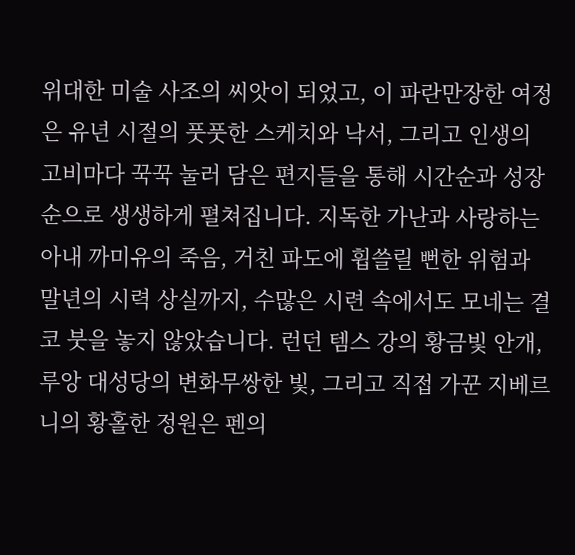위대한 미술 사조의 씨앗이 되었고, 이 파란만장한 여정은 유년 시절의 풋풋한 스케치와 낙서, 그리고 인생의 고비마다 꾹꾹 눌러 담은 편지들을 통해 시간순과 성장순으로 생생하게 펼쳐집니다. 지독한 가난과 사랑하는 아내 까미유의 죽음, 거친 파도에 휩쓸릴 뻔한 위험과 말년의 시력 상실까지, 수많은 시련 속에서도 모네는 결코 붓을 놓지 않았습니다. 런던 템스 강의 황금빛 안개, 루앙 대성당의 변화무쌍한 빛, 그리고 직접 가꾼 지베르니의 황홀한 정원은 펜의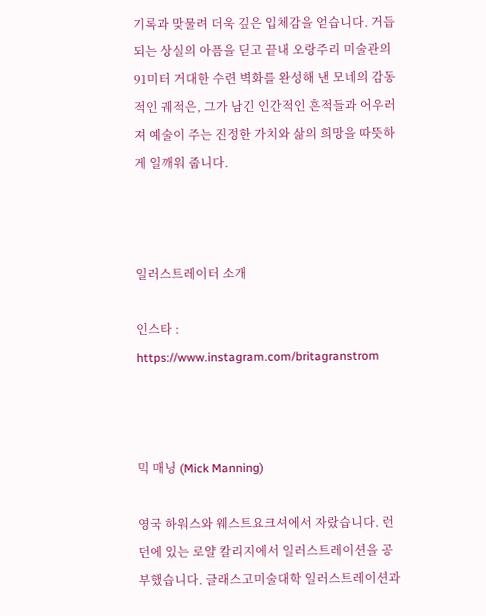기록과 맞물려 더욱 깊은 입체감을 얻습니다. 거듭되는 상실의 아픔을 딛고 끝내 오랑주리 미술관의 91미터 거대한 수련 벽화를 완성해 낸 모네의 감동적인 궤적은, 그가 남긴 인간적인 흔적들과 어우러져 예술이 주는 진정한 가치와 삶의 희망을 따뜻하게 일깨워 줍니다.



일러스트레이터 소개

인스타 : https://www.instagram.com/britagranstrom



믹 매닝 (Mick Manning)

영국 하워스와 웨스트요크셔에서 자랐습니다. 런던에 있는 로얄 칼리지에서 일러스트레이션을 공부했습니다. 글래스고미술대학 일러스트레이션과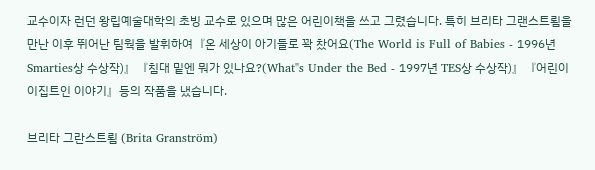교수이자 런던 왕립예술대학의 초빙 교수로 있으며 많은 어린이책을 쓰고 그렸습니다. 특히 브리타 그랜스트룀을 만난 이후 뛰어난 팀웍을 발휘하여『온 세상이 아기들로 꽉 찼어요(The World is Full of Babies - 1996년 Smarties상 수상작)』『침대 밑엔 뭐가 있나요?(What"s Under the Bed - 1997년 TES상 수상작)』『어린이 이집트인 이야기』등의 작품을 냈습니다.

브리타 그란스트룀 (Brita Granström)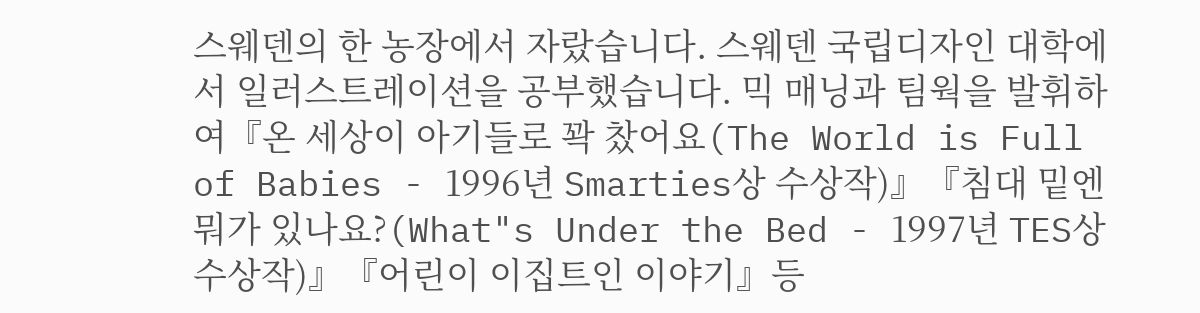스웨덴의 한 농장에서 자랐습니다. 스웨덴 국립디자인 대학에서 일러스트레이션을 공부했습니다. 믹 매닝과 팀웍을 발휘하여『온 세상이 아기들로 꽉 찼어요(The World is Full of Babies - 1996년 Smarties상 수상작)』『침대 밑엔 뭐가 있나요?(What"s Under the Bed - 1997년 TES상 수상작)』『어린이 이집트인 이야기』등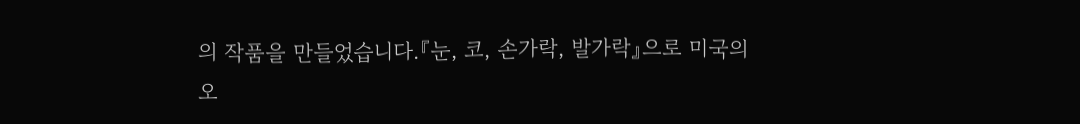의 작품을 만들었습니다.『눈, 코, 손가락, 발가락』으로 미국의 오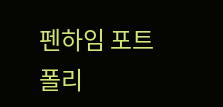펜하임 포트폴리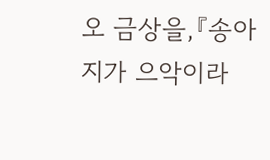오 금상을,『송아지가 으악이라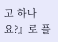고 하나요?』로 플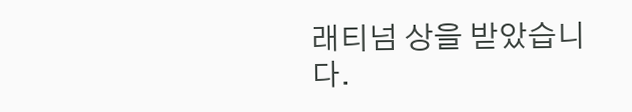래티넘 상을 받았습니다.